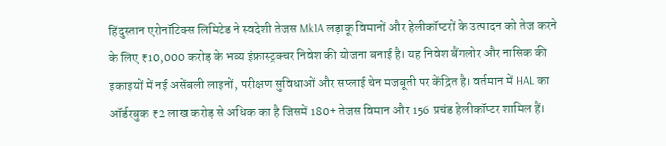हिंदुस्तान एरोनॉटिक्स लिमिटेड ने स्वदेशी तेजस Mk1A लड़ाकू विमानों और हेलीकॉप्टरों के उत्पादन को तेज करने के लिए ₹10,000 करोड़ के भव्य इंफ्रास्ट्रक्चर निवेश की योजना बनाई है। यह निवेश बैंगलोर और नासिक की इकाइयों में नई असेंबली लाइनों, परीक्षण सुविधाओं और सप्लाई चेन मजबूती पर केंद्रित है। वर्तमान में HAL का ऑर्डरबुक ₹2 लाख करोड़ से अधिक का है जिसमें 180+ तेजस विमान और 156 प्रचंड हेलीकॉप्टर शामिल हैं।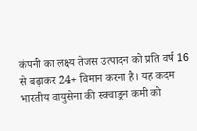कंपनी का लक्ष्य तेजस उत्पादन को प्रति वर्ष 16 से बढ़ाकर 24+ विमान करना है। यह कदम भारतीय वायुसेना की स्क्वाड्रन कमी को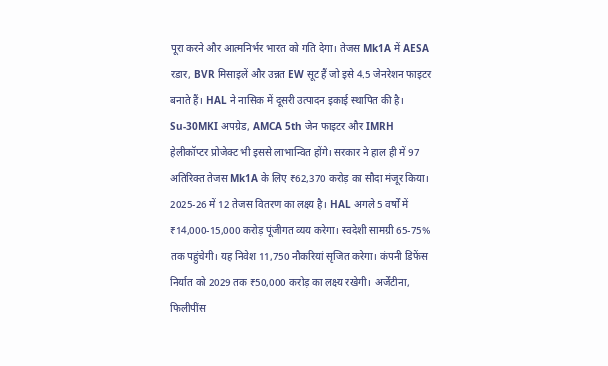पूरा करने और आत्मनिर्भर भारत को गति देगा। तेजस Mk1A में AESA रडार, BVR मिसाइलें और उन्नत EW सूट हैं जो इसे 4.5 जेनरेशन फाइटर बनाते हैं। HAL ने नासिक में दूसरी उत्पादन इकाई स्थापित की है। Su-30MKI अपग्रेड, AMCA 5th जेन फाइटर और IMRH हेलीकॉप्टर प्रोजेक्ट भी इससे लाभान्वित होंगे। सरकार ने हाल ही में 97 अतिरिक्त तेजस Mk1A के लिए ₹62,370 करोड़ का सौदा मंजूर किया। 2025-26 में 12 तेजस वितरण का लक्ष्य है। HAL अगले 5 वर्षों में ₹14,000-15,000 करोड़ पूंजीगत व्यय करेगा। स्वदेशी सामग्री 65-75% तक पहुंचेगी। यह निवेश 11,750 नौकरियां सृजित करेगा। कंपनी डिफेंस निर्यात को 2029 तक ₹50,000 करोड़ का लक्ष्य रखेगी। अर्जेंटीना, फिलीपींस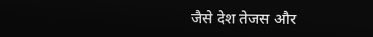जैसे देश तेजस और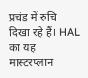प्रचंड में रुचि दिखा रहे हैं। HAL का यह मास्टरप्लान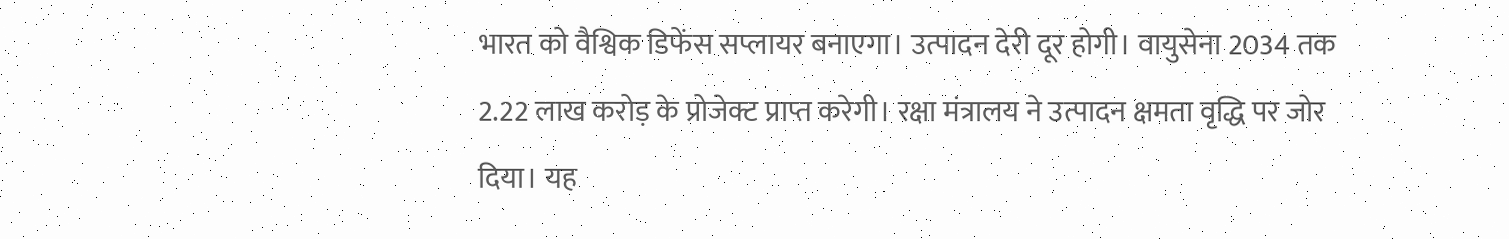भारत को वैश्विक डिफेंस सप्लायर बनाएगा। उत्पादन देरी दूर होगी। वायुसेना 2034 तक 2.22 लाख करोड़ के प्रोजेक्ट प्राप्त करेगी। रक्षा मंत्रालय ने उत्पादन क्षमता वृद्धि पर जोर दिया। यह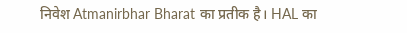निवेश Atmanirbhar Bharat का प्रतीक है। HAL का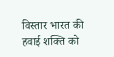विस्तार भारत की हवाई शक्ति को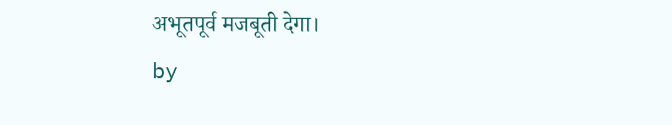अभूतपूर्व मजबूती देगा।
by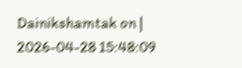Dainikshamtak on | 2026-04-28 15:48:09